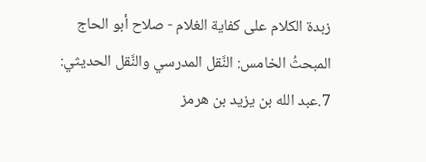زبدة الكلام على كفاية الغلام - صلاح أبو الحاج
المبحثُ الخامس: النَّقل المدرسي والنَّقل الحديثي:
7.عبد الله بن يزيد بن هرمز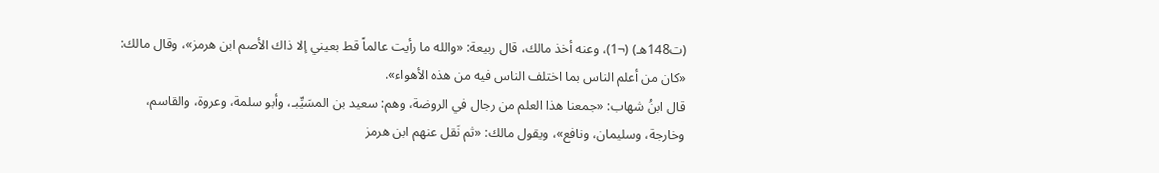(ت148هـ) (¬1)، وعنه أخذ مالك، قال ربيعة: «والله ما رأيت عالماً قط بعيني إلا ذاك الأصم ابن هرمز»، وقال مالك: «كان من أعلم الناس بما اختلف الناس فيه من هذه الأهواء».
قال ابنُ شهاب: «جمعنا هذا العلم من رجال في الروضة، وهم: سعيد بن المسَيِّبـ، وأبو سلمة، وعروة، والقاسم، وخارجة، وسليمان، ونافع»، ويقول مالك: «ثم نَقل عنهم ابن هرمز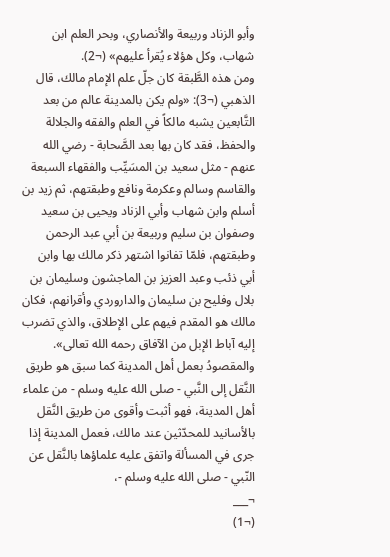وأبو الزناد وربيعة والأنصاري، وبحر العلم ابن شهاب، وكل هؤلاء يُقرأ عليهم» (¬2).
ومن هذه الطَّبقة كان جلّ علم الإمام مالك، قال الذهبي (¬3): «ولم يكن بالمدينة عالم من بعد التَّابعين يشبه مالكاً في العلم والفقه والجلالة والحفظ، فقد كان بها بعد الصَّحابة - رضي الله عنهم - مثل سعيد بن المسَيِّب والفقهاء السبعة والقاسم وسالم وعكرمة ونافع وطبقتهم، ثم زيد بن أسلم وابن شهاب وأبي الزناد ويحيى بن سعيد وصفوان بن سليم وربيعة بن أبي عبد الرحمن وطبقتهم، فلمّا تفانوا اشتهر ذكر مالك بها وابن أبي ذئب وعبد العزيز بن الماجشون وسليمان بن بلال وفليح بن سليمان والداروردي وأقرانهم، فكان مالك هو المقدم فيهم على الإطلاق، والذي تضرب إليه آباط الإبل من الآفاق رحمه الله تعالى».
والمقصودُ بعمل أهل المدينة كما سبق هو طريق النَّقل إلى النَّبي - صلى الله عليه وسلم - من علماء أهل المدينة، فهو أثبت وأقوى من طريق النَّقل بالأسانيد للمحدّثين عند مالك، فعمل المدينة إذا جرى في المسألة واتفق عليه علماؤها بالنَّقل عن النّبي - صلى الله عليه وسلم -،
¬___
(¬1)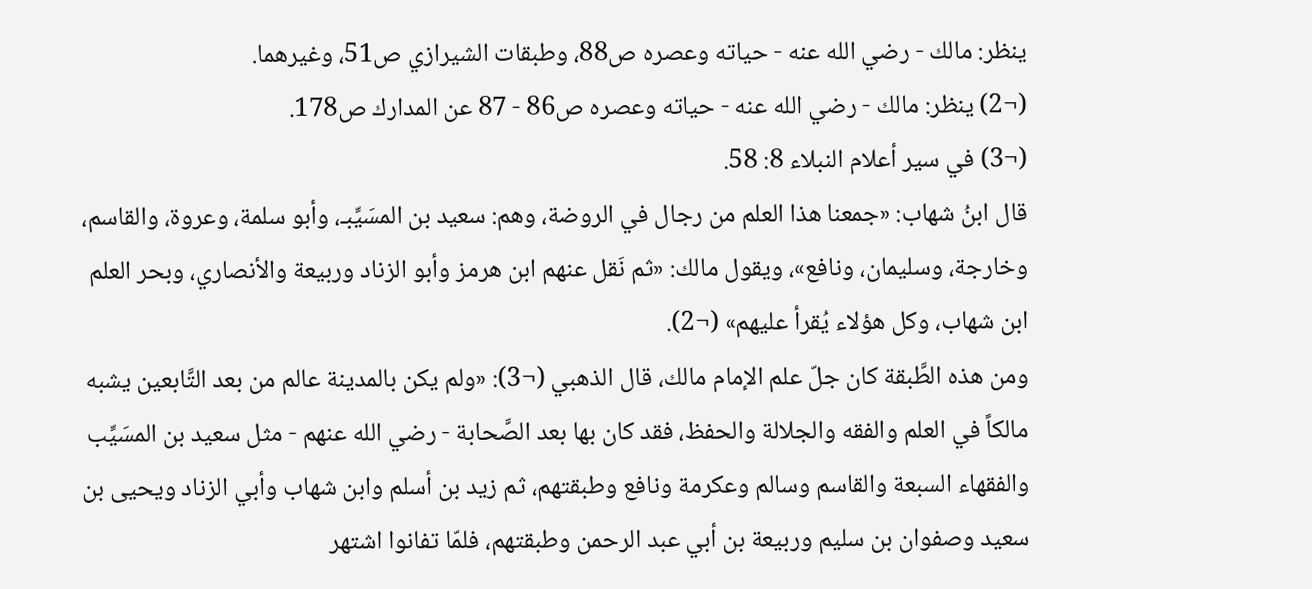ينظر: مالك - رضي الله عنه - حياته وعصره ص88، وطبقات الشيرازي ص51، وغيرهما.
(¬2) ينظر: مالك - رضي الله عنه - حياته وعصره ص86 - 87 عن المدارك ص178.
(¬3) في سير أعلام النبلاء 8: 58.
قال ابنُ شهاب: «جمعنا هذا العلم من رجال في الروضة، وهم: سعيد بن المسَيِّبـ، وأبو سلمة، وعروة، والقاسم، وخارجة، وسليمان، ونافع»، ويقول مالك: «ثم نَقل عنهم ابن هرمز وأبو الزناد وربيعة والأنصاري، وبحر العلم ابن شهاب، وكل هؤلاء يُقرأ عليهم» (¬2).
ومن هذه الطَّبقة كان جلّ علم الإمام مالك، قال الذهبي (¬3): «ولم يكن بالمدينة عالم من بعد التَّابعين يشبه مالكاً في العلم والفقه والجلالة والحفظ، فقد كان بها بعد الصَّحابة - رضي الله عنهم - مثل سعيد بن المسَيِّب والفقهاء السبعة والقاسم وسالم وعكرمة ونافع وطبقتهم، ثم زيد بن أسلم وابن شهاب وأبي الزناد ويحيى بن سعيد وصفوان بن سليم وربيعة بن أبي عبد الرحمن وطبقتهم، فلمّا تفانوا اشتهر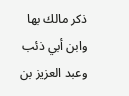ذكر مالك بها وابن أبي ذئب وعبد العزيز بن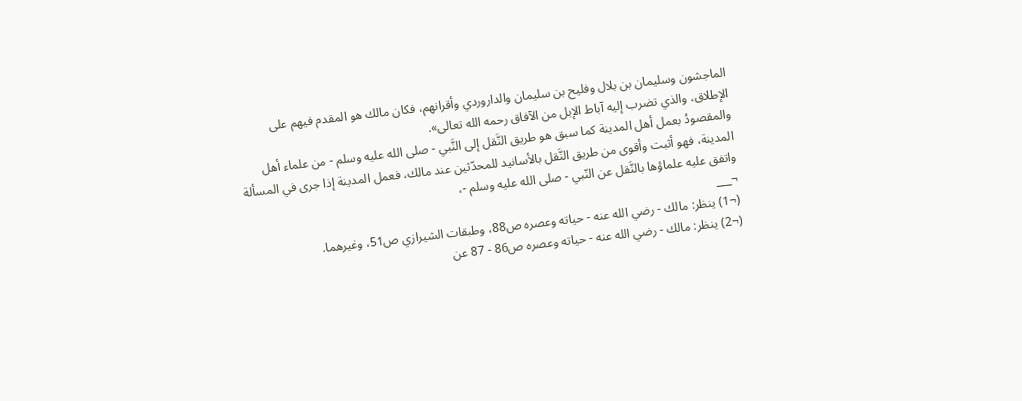الماجشون وسليمان بن بلال وفليح بن سليمان والداروردي وأقرانهم، فكان مالك هو المقدم فيهم على الإطلاق، والذي تضرب إليه آباط الإبل من الآفاق رحمه الله تعالى».
والمقصودُ بعمل أهل المدينة كما سبق هو طريق النَّقل إلى النَّبي - صلى الله عليه وسلم - من علماء أهل المدينة، فهو أثبت وأقوى من طريق النَّقل بالأسانيد للمحدّثين عند مالك، فعمل المدينة إذا جرى في المسألة واتفق عليه علماؤها بالنَّقل عن النّبي - صلى الله عليه وسلم -،
¬___
(¬1) ينظر: مالك - رضي الله عنه - حياته وعصره ص88، وطبقات الشيرازي ص51، وغيرهما.
(¬2) ينظر: مالك - رضي الله عنه - حياته وعصره ص86 - 87 عن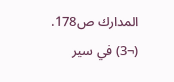المدارك ص178.
(¬3) في سير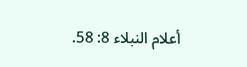أعلام النبلاء 8: 58.